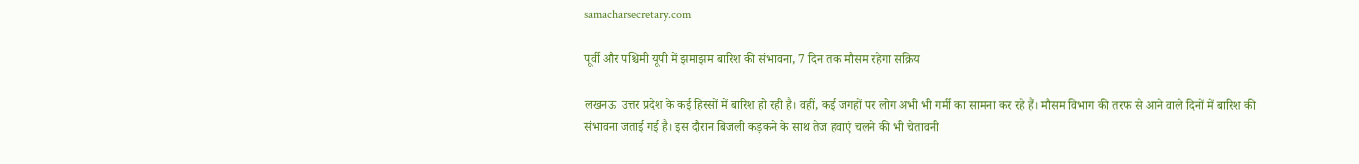samacharsecretary.com

पूर्वी और पश्चिमी यूपी में झमाझम बारिश की संभावना, 7 दिन तक मौसम रहेगा सक्रिय

लखनऊ  उत्तर प्रदेश के कई हिस्सों में बारिश हो रही है। वहीं, कई जगहों पर लोग अभी भी गर्मी का सामना कर रहे हैं। मौसम विभाग की तरफ से आने वाले दिनों में बारिश की संभावना जताई गई है। इस दौरान बिजली कड़कने के साथ तेज हवाएं चलने की भी चेतावनी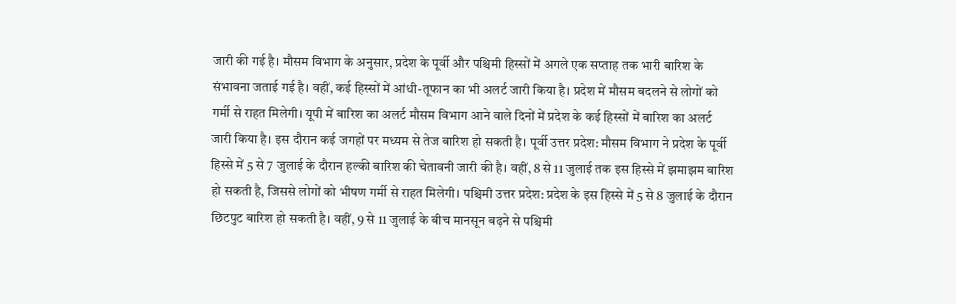जारी की गई है। मौसम विभाग के अनुसार, प्रदेश के पूर्वी और पश्चिमी हिस्सों में अगले एक सप्ताह तक भारी बारिश के संभावना जताई गई है। वहीं, कई हिस्सों में आंधी-तूफान का भी अलर्ट जारी किया है। प्रदेश में मौसम बदलने से लोगों को गर्मी से राहत मिलेगी। यूपी में बारिश का अलर्ट मौसम विभाग आने वाले दिनों में प्रदेश के कई हिस्सों में बारिश का अलर्ट जारी किया है। इस दौरान कई जगहों पर मध्यम से तेज बारिश हो सकती है। पूर्वी उत्तर प्रदेश: मौसम विभाग ने प्रदेश के पूर्वी हिस्से में 5 से 7 जुलाई के दौरान हल्की बारिश की चेतावनी जारी की है। वहीं, 8 से 11 जुलाई तक इस हिस्से में झमाझम बारिश हो सकती है, जिससे लोगों को भीषण गर्मी से राहत मिलेगी। पश्चिमी उत्तर प्रदेश: प्रदेश के इस हिस्से में 5 से 8 जुलाई के दौरान छिटपुट बारिश हो सकती है। वहीं, 9 से 11 जुलाई के बीच मानसून बढ़ने से पश्चिमी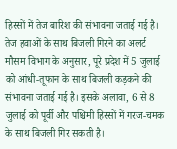हिस्सों में तेज बारिश की संभावना जताई गई है। तेज हवाओं के साथ बिजली गिरने का अलर्ट मौसम विभाग के अनुसार, पूरे प्रदेश में 5 जुलाई को आंधी-तूफान के साथ बिजली कड़कने की संभावना जताई गई है। इसके अलावा, 6 से 8 जुलाई को पूर्वी और पश्चिमी हिस्सों में गरज-चमक के साथ बिजली गिर सकती है।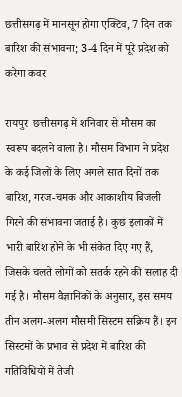छत्तीसगढ़ में मानसून होगा एक्टिव, 7 दिन तक बारिश की संभावना; 3-4 दिन में पूरे प्रदेश को करेगा कवर

रायपुर  छत्तीसगढ़ में शनिवार से मौसम का स्वरूप बदलने वाला है। मौसम विभाग ने प्रदेश के कई जिलों के लिए अगले सात दिनों तक बारिश, गरज-चमक और आकाशीय बिजली गिरने की संभावना जताई है। कुछ इलाकों में भारी बारिश होने के भी संकेत दिए गए हैं, जिसके चलते लोगों को सतर्क रहने की सलाह दी गई है। मौसम वैज्ञानिकों के अनुसार, इस समय तीन अलग-अलग मौसमी सिस्टम सक्रिय हैं। इन सिस्टमों के प्रभाव से प्रदेश में बारिश की गतिविधियों में तेजी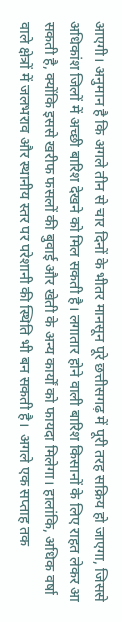आएगी। अनुमान है कि अगले तीन से चार दिनों के भीतर मानसून पूरे छत्तीसगढ़ में पूरी तरह सक्रिय हो जाएगा, जिससे अधिकांश जिलों में अच्छी बारिश देखने को मिल सकती है। लगातार होने वाली बारिश किसानों के लिए राहत लेकर आ सकती है, क्योंकि इससे खरीफ फसलों की बुवाई और खेती के अन्य कार्यों को फायदा मिलेगा। हालांकि, अधिक वर्षा वाले क्षेत्रों में जलभराव और स्थानीय स्तर पर परेशानी की स्थिति भी बन सकती है।  अगले एक सप्ताह तक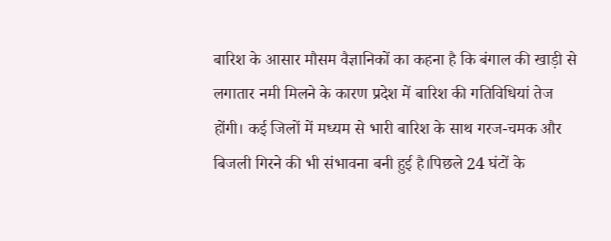बारिश के आसार मौसम वैज्ञानिकों का कहना है कि बंगाल की खाड़ी से लगातार नमी मिलने के कारण प्रदेश में बारिश की गतिविधियां तेज होंगी। कई जिलों में मध्यम से भारी बारिश के साथ गरज-चमक और बिजली गिरने की भी संभावना बनी हुई है।पिछले 24 घंटों के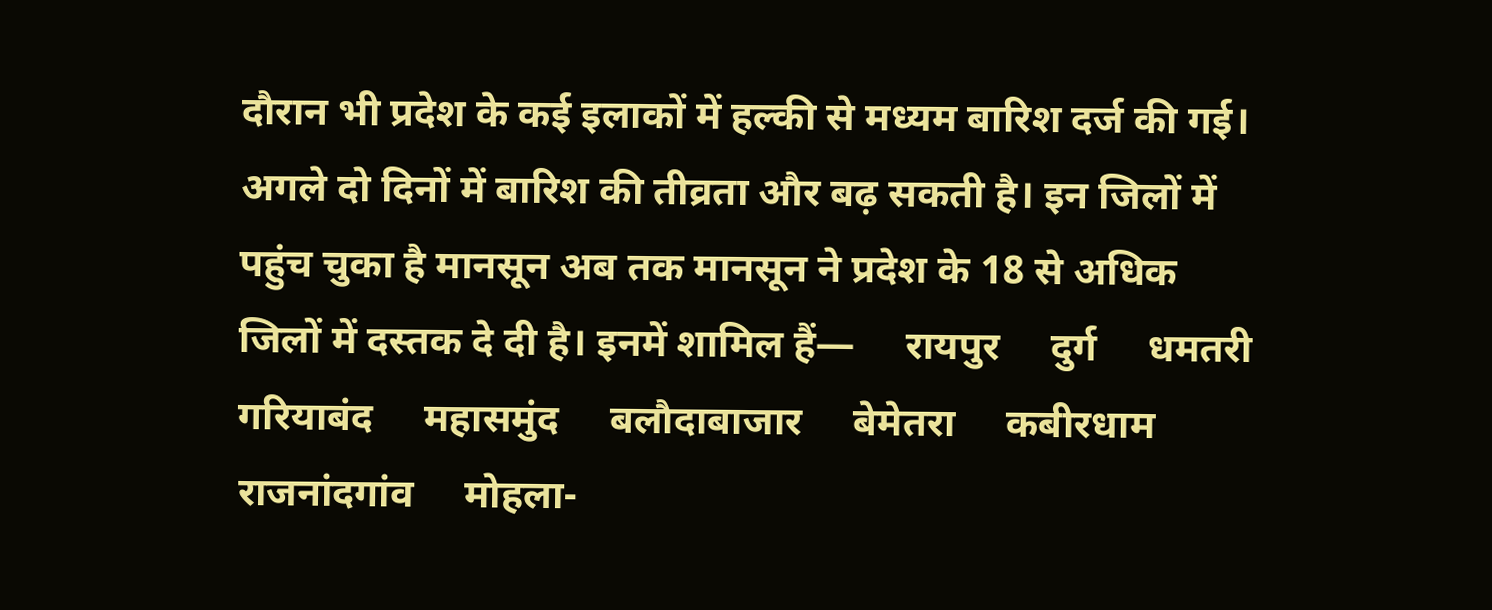दौरान भी प्रदेश के कई इलाकों में हल्की से मध्यम बारिश दर्ज की गई। अगले दो दिनों में बारिश की तीव्रता और बढ़ सकती है। इन जिलों में पहुंच चुका है मानसून अब तक मानसून ने प्रदेश के 18 से अधिक जिलों में दस्तक दे दी है। इनमें शामिल हैं—     रायपुर     दुर्ग     धमतरी     गरियाबंद     महासमुंद     बलौदाबाजार     बेमेतरा     कबीरधाम     राजनांदगांव     मोहला-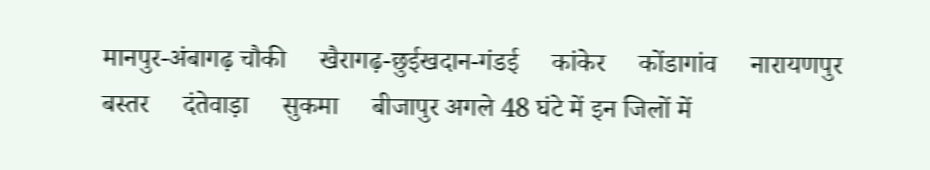मानपुर-अंबागढ़ चौकी     खैरागढ़-छुईखदान-गंडई     कांकेर     कोंडागांव     नारायणपुर     बस्तर     दंतेवाड़ा     सुकमा     बीजापुर अगले 48 घंटे में इन जिलों में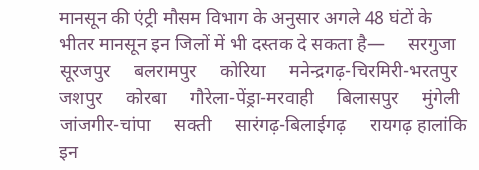मानसून की एंट्री मौसम विभाग के अनुसार अगले 48 घंटों के भीतर मानसून इन जिलों में भी दस्तक दे सकता है—     सरगुजा     सूरजपुर     बलरामपुर     कोरिया     मनेन्द्रगढ़-चिरमिरी-भरतपुर     जशपुर     कोरबा     गौरेला-पेंड्रा-मरवाही     बिलासपुर     मुंगेली     जांजगीर-चांपा     सक्ती     सारंगढ़-बिलाईगढ़     रायगढ़ हालांकि इन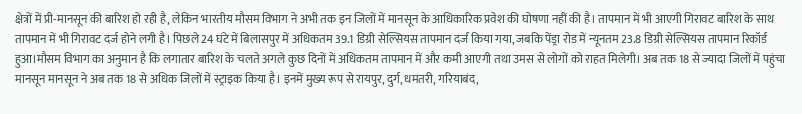क्षेत्रों में प्री-मानसून की बारिश हो रही है, लेकिन भारतीय मौसम विभाग ने अभी तक इन जिलों में मानसून के आधिकारिक प्रवेश की घोषणा नहीं की है। तापमान में भी आएगी गिरावट बारिश के साथ तापमान में भी गिरावट दर्ज होने लगी है। पिछले 24 घंटे में बिलासपुर में अधिकतम 39.1 डिग्री सेल्सियस तापमान दर्ज किया गया, जबकि पेंड्रा रोड में न्यूनतम 23.8 डिग्री सेल्सियस तापमान रिकॉर्ड हुआ।मौसम विभाग का अनुमान है कि लगातार बारिश के चलते अगले कुछ दिनों में अधिकतम तापमान में और कमी आएगी तथा उमस से लोगों को राहत मिलेगी। अब तक 18 से ज्यादा जिलों में पहुंचा मानसून मानसून ने अब तक 18 से अधिक जिलों में स्ट्राइक किया है। इनमें मुख्य रूप से रायपुर, दुर्ग, धमतरी, गरियाबंद,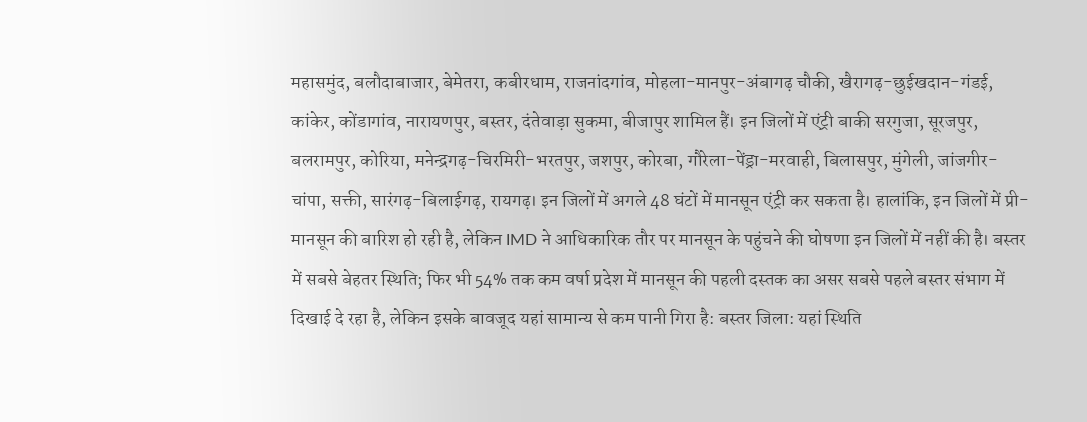महासमुंद, बलौदाबाजार, बेमेतरा, कबीरधाम, राजनांदगांव, मोहला-मानपुर-अंबागढ़ चौकी, खैरागढ़-छुईखदान-गंडई, कांकेर, कोंडागांव, नारायणपुर, बस्तर, दंतेवाड़ा सुकमा, बीजापुर शामिल हैं। इन जिलों में एंट्री बाकी सरगुजा, सूरजपुर, बलरामपुर, कोरिया, मनेन्द्रगढ़-चिरमिरी-भरतपुर, जशपुर, कोरबा, गौरेला-पेंड्रा-मरवाही, बिलासपुर, मुंगेली, जांजगीर-चांपा, सक्ती, सारंगढ़-बिलाईगढ़, रायगढ़। इन जिलों में अगले 48 घंटों में मानसून एंट्री कर सकता है। हालांकि, इन जिलों में प्री-मानसून की बारिश हो रही है, लेकिन IMD ने आधिकारिक तौर पर मानसून के पहुंचने की घोषणा इन जिलों में नहीं की है। बस्तर में सबसे बेहतर स्थिति; फिर भी 54% तक कम वर्षा प्रदेश में मानसून की पहली दस्तक का असर सबसे पहले बस्तर संभाग में दिखाई दे रहा है, लेकिन इसके बावजूद यहां सामान्य से कम पानी गिरा है: बस्तर जिला: यहां स्थिति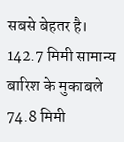सबसे बेहतर है। 142.7 मिमी सामान्य बारिश के मुकाबले 74.8 मिमी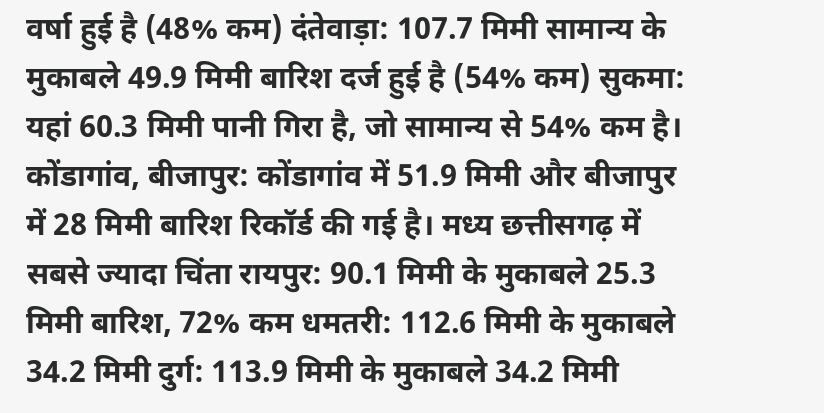वर्षा हुई है (48% कम) दंतेवाड़ा: 107.7 मिमी सामान्य के मुकाबले 49.9 मिमी बारिश दर्ज हुई है (54% कम) सुकमा: यहां 60.3 मिमी पानी गिरा है, जो सामान्य से 54% कम है। कोंडागांव, बीजापुर: कोंडागांव में 51.9 मिमी और बीजापुर में 28 मिमी बारिश रिकॉर्ड की गई है। मध्य छत्तीसगढ़ में सबसे ज्यादा चिंता रायपुर: 90.1 मिमी के मुकाबले 25.3 मिमी बारिश, 72% कम धमतरी: 112.6 मिमी के मुकाबले 34.2 मिमी दुर्ग: 113.9 मिमी के मुकाबले 34.2 मिमी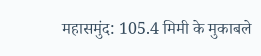महासमुंद: 105.4 मिमी के मुकाबले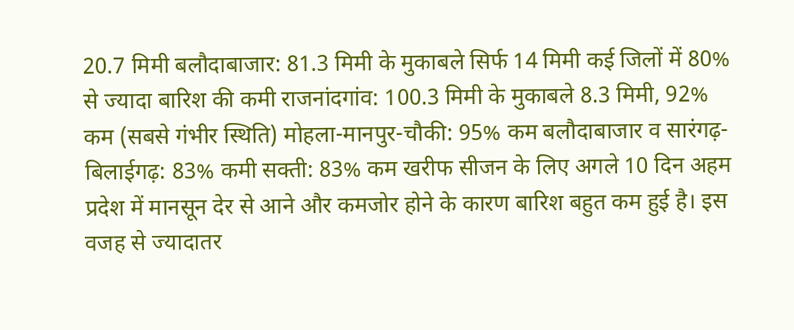20.7 मिमी बलौदाबाजार: 81.3 मिमी के मुकाबले सिर्फ 14 मिमी कई जिलों में 80% से ज्यादा बारिश की कमी राजनांदगांव: 100.3 मिमी के मुकाबले 8.3 मिमी, 92% कम (सबसे गंभीर स्थिति) मोहला-मानपुर-चौकी: 95% कम बलौदाबाजार व सारंगढ़-बिलाईगढ़: 83% कमी सक्ती: 83% कम खरीफ सीजन के लिए अगले 10 दिन अहम प्रदेश में मानसून देर से आने और कमजोर होने के कारण बारिश बहुत कम हुई है। इस वजह से ज्यादातर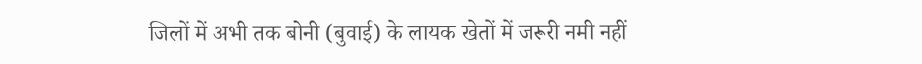जिलों में अभी तक बोनी (बुवाई) के लायक खेतों में जरूरी नमी नहीं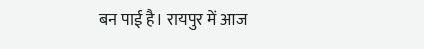बन पाई है। रायपुर में आज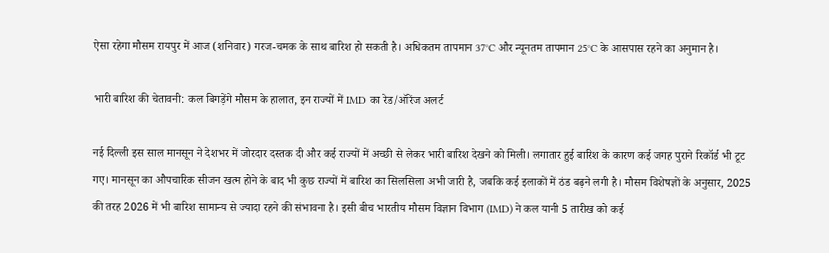ऐसा रहेगा मौसम रायपुर में आज (शनिवार) गरज-चमक के साथ बारिश हो सकती है। अधिकतम तापमान 37°C और न्यूनतम तापमान 25°C के आसपास रहने का अनुमान है।

भारी बारिश की चेतावनी: कल बिगड़ेंगे मौसम के हालात, इन राज्यों में IMD का रेड/ऑरेंज अलर्ट

नई दिल्ली इस साल मानसून ने देशभर में जोरदार दस्तक दी और कई राज्यों में अच्छी से लेकर भारी बारिश देखने को मिली। लगातार हुई बारिश के कारण कई जगह पुराने रिकॉर्ड भी टूट गए। मानसून का औपचारिक सीजन खत्म होने के बाद भी कुछ राज्यों में बारिश का सिलसिला अभी जारी है, जबकि कई इलाकों में ठंड बढ़ने लगी है। मौसम विशेषज्ञों के अनुसार, 2025 की तरह 2026 में भी बारिश सामान्य से ज्यादा रहने की संभावना है। इसी बीच भारतीय मौसम विज्ञान विभाग (IMD) ने कल यानी 5 तारीख को कई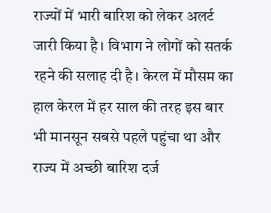राज्यों में भारी बारिश को लेकर अलर्ट जारी किया है। विभाग ने लोगों को सतर्क रहने की सलाह दी है। केरल में मौसम का हाल केरल में हर साल की तरह इस बार भी मानसून सबसे पहले पहुंचा था और राज्य में अच्छी बारिश दर्ज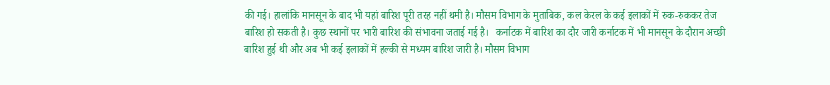की गई। हालांकि मानसून के बाद भी यहां बारिश पूरी तरह नहीं थमी है। मौसम विभाग के मुताबिक, कल केरल के कई इलाकों में रुक-रुककर तेज बारिश हो सकती है। कुछ स्थानों पर भारी बारिश की संभावना जताई गई है।   कर्नाटक में बारिश का दौर जारी कर्नाटक में भी मानसून के दौरान अच्छी बारिश हुई थी और अब भी कई इलाकों में हल्की से मध्यम बारिश जारी है। मौसम विभाग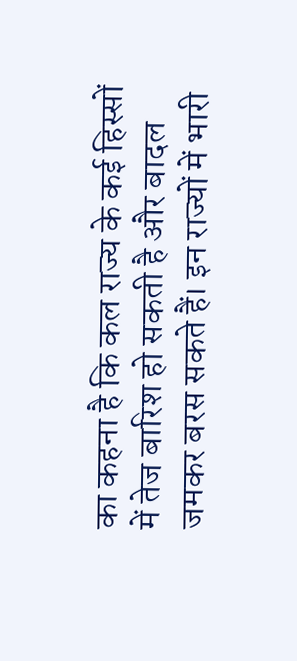का कहना है कि कल राज्य के कई हिस्सों में तेज बारिश हो सकती है और बादल जमकर बरस सकते हैं। इन राज्यों में भारी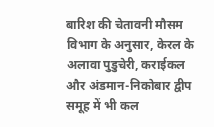बारिश की चेतावनी मौसम विभाग के अनुसार, केरल के अलावा पुडुचेरी, कराईकल और अंडमान-निकोबार द्वीप समूह में भी कल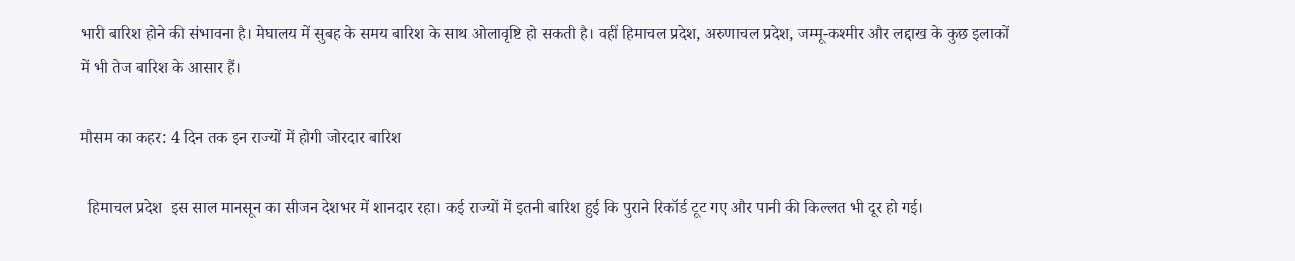भारी बारिश होने की संभावना है। मेघालय में सुबह के समय बारिश के साथ ओलावृष्टि हो सकती है। वहीं हिमाचल प्रदेश, अरुणाचल प्रदेश, जम्मू-कश्मीर और लद्दाख के कुछ इलाकों में भी तेज बारिश के आसार हैं।

मौसम का कहर: 4 दिन तक इन राज्यों में होगी जोरदार बारिश

  हिमाचल प्रदेश  इस साल मानसून का सीजन देशभर में शानदार रहा। कई राज्यों में इतनी बारिश हुई कि पुराने रिकॉर्ड टूट गए और पानी की किल्लत भी दूर हो गई।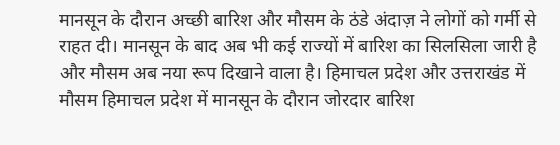मानसून के दौरान अच्छी बारिश और मौसम के ठंडे अंदाज़ ने लोगों को गर्मी से राहत दी। मानसून के बाद अब भी कई राज्यों में बारिश का सिलसिला जारी है और मौसम अब नया रूप दिखाने वाला है। हिमाचल प्रदेश और उत्तराखंड में मौसम हिमाचल प्रदेश में मानसून के दौरान जोरदार बारिश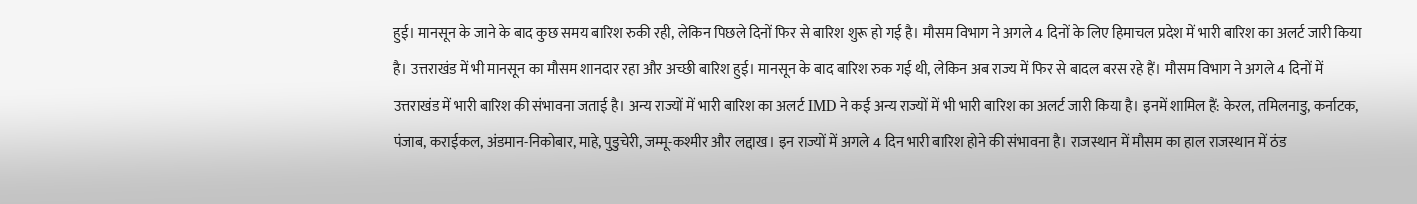हुई। मानसून के जाने के बाद कुछ समय बारिश रुकी रही, लेकिन पिछले दिनों फिर से बारिश शुरू हो गई है। मौसम विभाग ने अगले 4 दिनों के लिए हिमाचल प्रदेश में भारी बारिश का अलर्ट जारी किया है। उत्तराखंड में भी मानसून का मौसम शानदार रहा और अच्छी बारिश हुई। मानसून के बाद बारिश रुक गई थी, लेकिन अब राज्य में फिर से बादल बरस रहे हैं। मौसम विभाग ने अगले 4 दिनों में उत्तराखंड में भारी बारिश की संभावना जताई है। अन्य राज्यों में भारी बारिश का अलर्ट IMD ने कई अन्य राज्यों में भी भारी बारिश का अलर्ट जारी किया है। इनमें शामिल हैं: केरल, तमिलनाडु, कर्नाटक, पंजाब, कराईकल, अंडमान-निकोबार, माहे, पुडुचेरी, जम्मू-कश्मीर और लद्दाख। इन राज्यों में अगले 4 दिन भारी बारिश होने की संभावना है। राजस्थान में मौसम का हाल राजस्थान में ठंड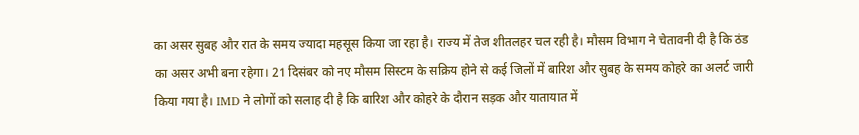का असर सुबह और रात के समय ज्यादा महसूस किया जा रहा है। राज्य में तेज शीतलहर चल रही है। मौसम विभाग ने चेतावनी दी है कि ठंड का असर अभी बना रहेगा। 21 दिसंबर को नए मौसम सिस्टम के सक्रिय होने से कई जिलों में बारिश और सुबह के समय कोहरे का अलर्ट जारी किया गया है। IMD ने लोगों को सलाह दी है कि बारिश और कोहरे के दौरान सड़क और यातायात में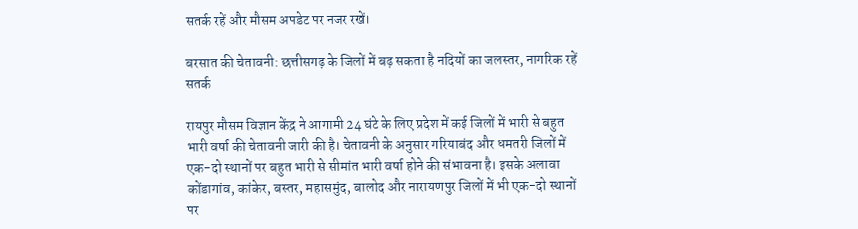सतर्क रहें और मौसम अपडेट पर नजर रखें।

बरसात की चेतावनी: छत्तीसगढ़ के जिलों में बढ़ सकता है नदियों का जलस्तर, नागरिक रहें सतर्क

रायपुर मौसम विज्ञान केंद्र ने आगामी 24 घंटे के लिए प्रदेश में कई जिलों में भारी से बहुत भारी वर्षा की चेतावनी जारी की है। चेतावनी के अनुसार गरियाबंद और धमतरी जिलों में एक-दो स्थानों पर बहुत भारी से सीमांत भारी वर्षा होने की संभावना है। इसके अलावा कोंडागांव, कांकेर, बस्तर, महासमुंद, बालोद और नारायणपुर जिलों में भी एक-दो स्थानों पर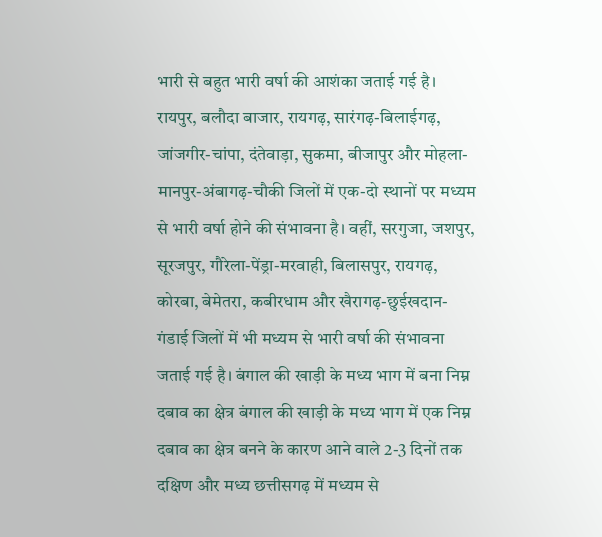भारी से बहुत भारी वर्षा की आशंका जताई गई है। रायपुर, बलौदा बाजार, रायगढ़, सारंगढ़-बिलाईगढ़, जांजगीर-चांपा, दंतेवाड़ा, सुकमा, बीजापुर और मोहला-मानपुर-अंबागढ़-चौकी जिलों में एक-दो स्थानों पर मध्यम से भारी वर्षा होने की संभावना है। वहीं, सरगुजा, जशपुर, सूरजपुर, गौरेला-पेंड्रा-मरवाही, बिलासपुर, रायगढ़, कोरबा, बेमेतरा, कबीरधाम और खैरागढ़-छुईखदान-गंडाई जिलों में भी मध्यम से भारी वर्षा की संभावना जताई गई है। बंगाल की खाड़ी के मध्य भाग में बना निम्न दबाव का क्षेत्र बंगाल की खाड़ी के मध्य भाग में एक निम्न दबाव का क्षेत्र बनने के कारण आने वाले 2-3 दिनों तक दक्षिण और मध्य छत्तीसगढ़ में मध्यम से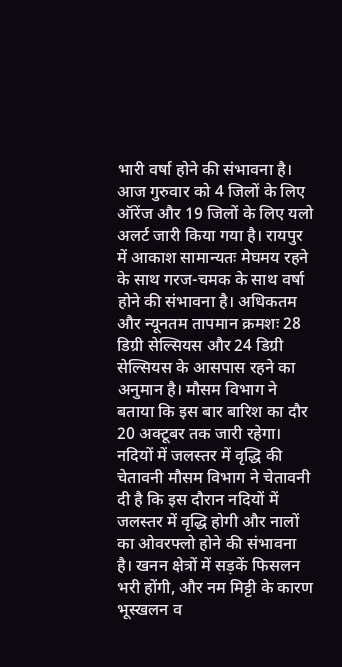भारी वर्षा होने की संभावना है। आज गुरुवार को 4 जिलों के लिए ऑरेंज और 19 जिलों के लिए यलो अलर्ट जारी किया गया है। रायपुर में आकाश सामान्यतः मेघमय रहने के साथ गरज-चमक के साथ वर्षा होने की संभावना है। अधिकतम और न्यूनतम तापमान क्रमशः 28 डिग्री सेल्सियस और 24 डिग्री सेल्सियस के आसपास रहने का अनुमान है। मौसम विभाग ने बताया कि इस बार बारिश का दौर 20 अक्टूबर तक जारी रहेगा। नदियों में जलस्तर में वृद्धि की चेतावनी मौसम विभाग ने चेतावनी दी है कि इस दौरान नदियों में जलस्तर में वृद्धि होगी और नालों का ओवरफ्लो होने की संभावना है। खनन क्षेत्रों में सड़कें फिसलन भरी होंगी, और नम मिट्टी के कारण भूस्खलन व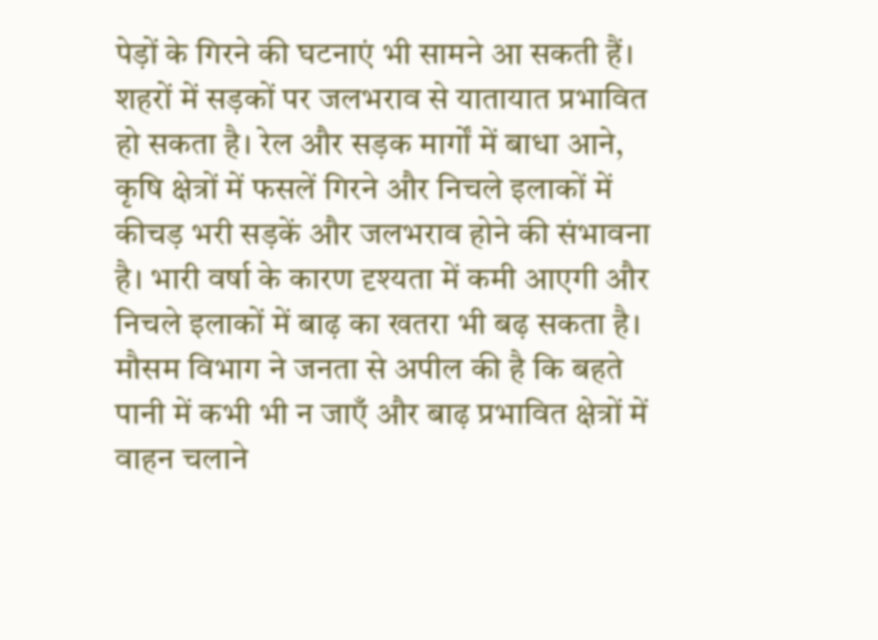पेड़ों के गिरने की घटनाएं भी सामने आ सकती हैं। शहरों में सड़कों पर जलभराव से यातायात प्रभावित हो सकता है। रेल और सड़क मार्गों में बाधा आने, कृषि क्षेत्रों में फसलें गिरने और निचले इलाकों में कीचड़ भरी सड़कें और जलभराव होने की संभावना है। भारी वर्षा के कारण दृश्यता में कमी आएगी और निचले इलाकों में बाढ़ का खतरा भी बढ़ सकता है। मौसम विभाग ने जनता से अपील की है कि बहते पानी में कभी भी न जाएँ और बाढ़ प्रभावित क्षेत्रों में वाहन चलाने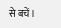से बचें।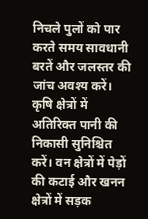निचले पुलों को पार करते समय सावधानी बरतें और जलस्तर की जांच अवश्य करें। कृषि क्षेत्रों में अतिरिक्त पानी की निकासी सुनिश्चित करें। वन क्षेत्रों में पेड़ों की कटाई और खनन क्षेत्रों में सड़क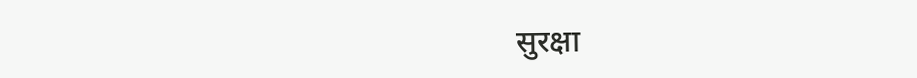सुरक्षा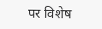पर विशेष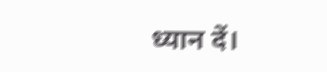ध्यान दें।